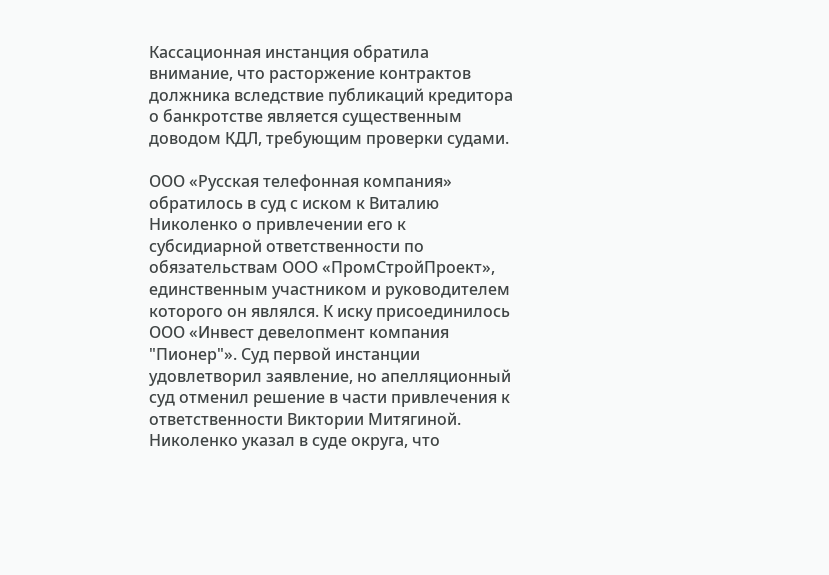Кассационная инстанция обратила внимание, что расторжение контрактов должника вследствие публикаций кредитора о банкротстве является существенным доводом КДЛ, требующим проверки судами.

ООО «Русская телефонная компания» обратилось в суд с иском к Виталию Николенко о привлечении его к субсидиарной ответственности по обязательствам ООО «ПромСтройПроект», единственным участником и руководителем которого он являлся. К иску присоединилось ООО «Инвест девелопмент компания "Пионер"». Суд первой инстанции удовлетворил заявление, но апелляционный суд отменил решение в части привлечения к ответственности Виктории Митягиной. Николенко указал в суде округа, что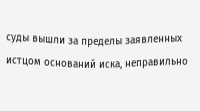суды вышли за пределы заявленных истцом оснований иска, неправильно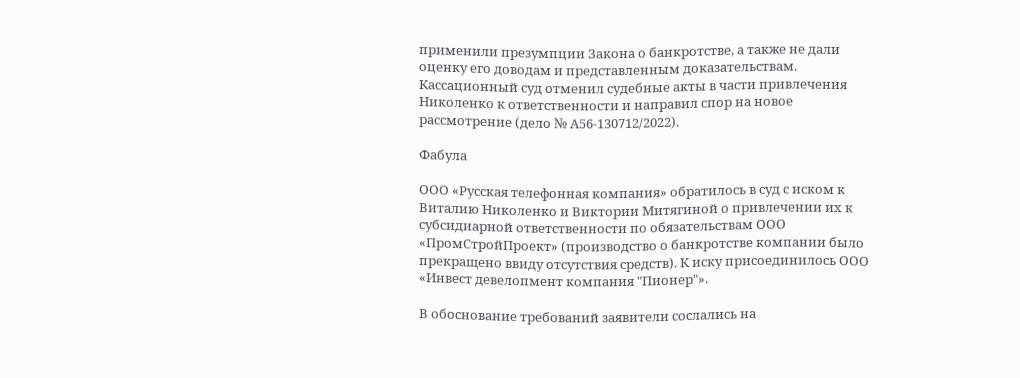применили презумпции Закона о банкротстве, а также не дали оценку его доводам и представленным доказательствам. Кассационный суд отменил судебные акты в части привлечения Николенко к ответственности и направил спор на новое рассмотрение (дело № А56-130712/2022).

Фабула

ООО «Русская телефонная компания» обратилось в суд с иском к Виталию Николенко и Виктории Митягиной о привлечении их к субсидиарной ответственности по обязательствам ООО «ПромСтройПроект» (производство о банкротстве компании было прекращено ввиду отсутствия средств). К иску присоединилось ООО «Инвест девелопмент компания "Пионер"».

В обоснование требований заявители сослались на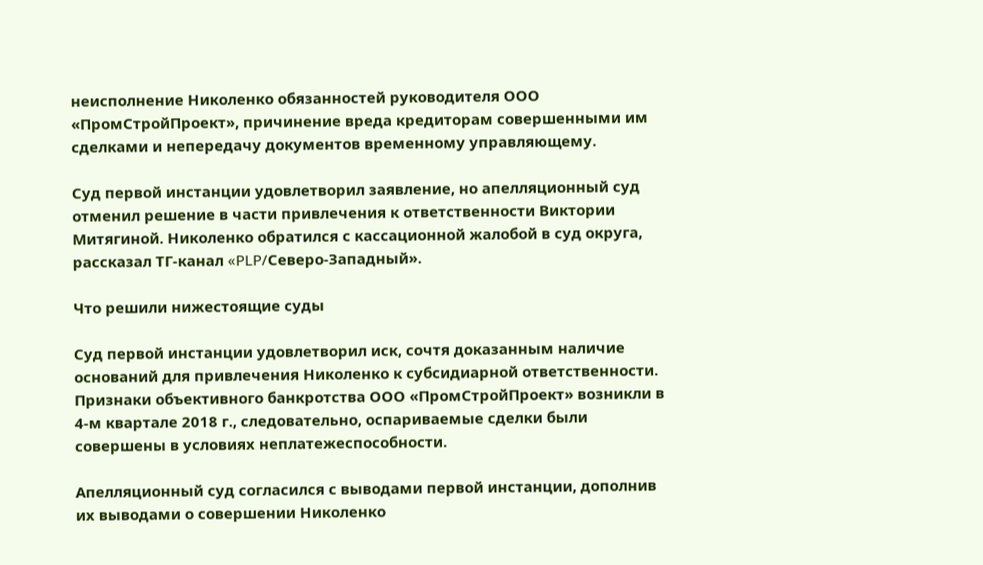неисполнение Николенко обязанностей руководителя ООО «ПромСтройПроект», причинение вреда кредиторам совершенными им сделками и непередачу документов временному управляющему.

Суд первой инстанции удовлетворил заявление, но апелляционный суд отменил решение в части привлечения к ответственности Виктории Митягиной. Николенко обратился с кассационной жалобой в суд округа, рассказал ТГ-канал «PLP/Северо-Западный».

Что решили нижестоящие суды

Суд первой инстанции удовлетворил иск, сочтя доказанным наличие оснований для привлечения Николенко к субсидиарной ответственности. Признаки объективного банкротства ООО «ПромСтройПроект» возникли в 4-м квартале 2018 г., следовательно, оспариваемые сделки были совершены в условиях неплатежеспособности.

Апелляционный суд согласился с выводами первой инстанции, дополнив их выводами о совершении Николенко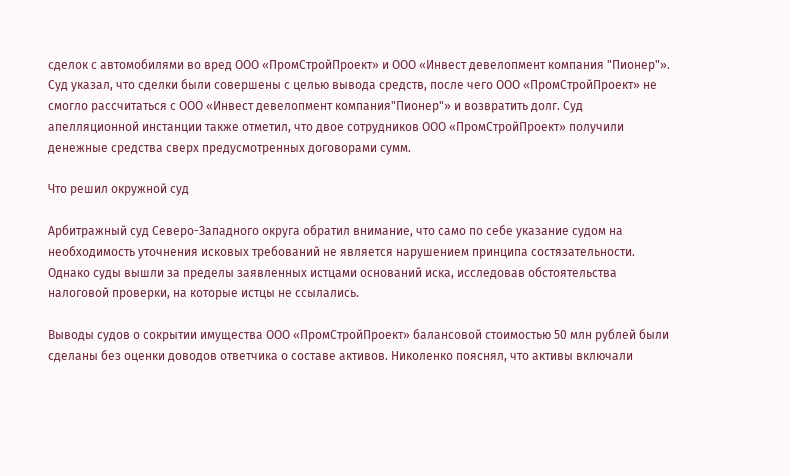сделок с автомобилями во вред ООО «ПромСтройПроект» и ООО «Инвест девелопмент компания "Пионер"». Суд указал, что сделки были совершены с целью вывода средств, после чего ООО «ПромСтройПроект» не смогло рассчитаться с ООО «Инвест девелопмент компания"Пионер"» и возвратить долг. Суд апелляционной инстанции также отметил, что двое сотрудников ООО «ПромСтройПроект» получили денежные средства сверх предусмотренных договорами сумм.

Что решил окружной суд

Арбитражный суд Северо-Западного округа обратил внимание, что само по себе указание судом на необходимость уточнения исковых требований не является нарушением принципа состязательности. Однако суды вышли за пределы заявленных истцами оснований иска, исследовав обстоятельства налоговой проверки, на которые истцы не ссылались.

Выводы судов о сокрытии имущества ООО «ПромСтройПроект» балансовой стоимостью 50 млн рублей были сделаны без оценки доводов ответчика о составе активов. Николенко пояснял, что активы включали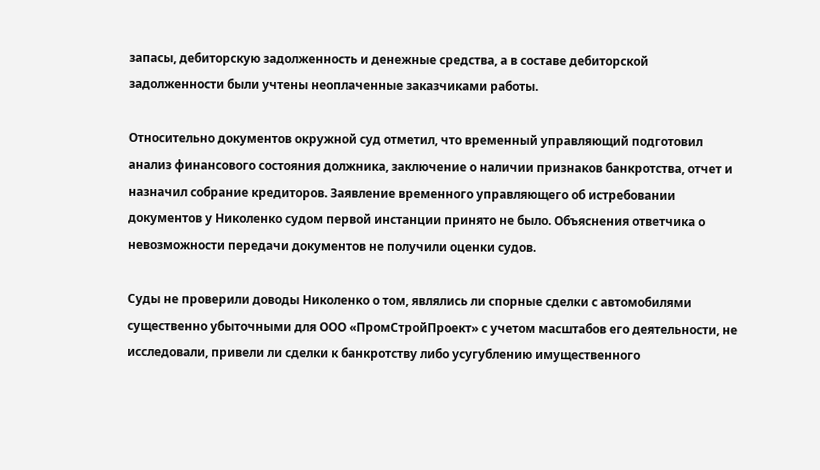запасы, дебиторскую задолженность и денежные средства, а в составе дебиторской задолженности были учтены неоплаченные заказчиками работы.

Относительно документов окружной суд отметил, что временный управляющий подготовил анализ финансового состояния должника, заключение о наличии признаков банкротства, отчет и назначил собрание кредиторов. Заявление временного управляющего об истребовании документов у Николенко судом первой инстанции принято не было. Объяснения ответчика о невозможности передачи документов не получили оценки судов.

Суды не проверили доводы Николенко о том, являлись ли спорные сделки с автомобилями существенно убыточными для ООО «ПромСтройПроект» с учетом масштабов его деятельности, не исследовали, привели ли сделки к банкротству либо усугублению имущественного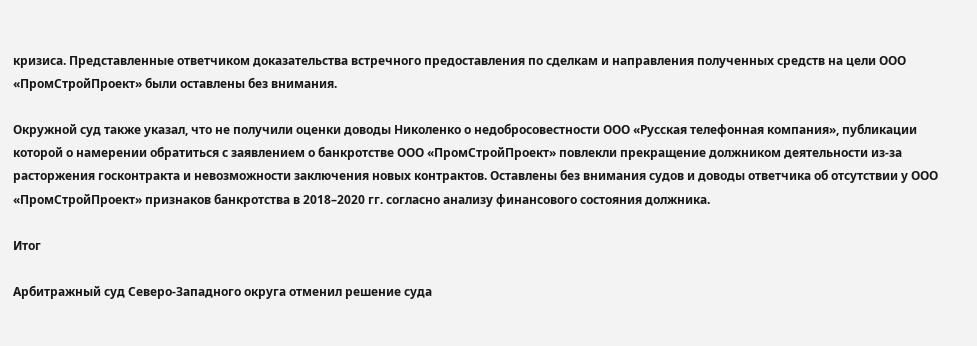кризиса. Представленные ответчиком доказательства встречного предоставления по сделкам и направления полученных средств на цели ООО «ПромСтройПроект» были оставлены без внимания.

Окружной суд также указал, что не получили оценки доводы Николенко о недобросовестности ООО «Русская телефонная компания», публикации которой о намерении обратиться с заявлением о банкротстве ООО «ПромСтройПроект» повлекли прекращение должником деятельности из-за расторжения госконтракта и невозможности заключения новых контрактов. Оставлены без внимания судов и доводы ответчика об отсутствии у ООО «ПромСтройПроект» признаков банкротства в 2018–2020 гг. согласно анализу финансового состояния должника.

Итог

Арбитражный суд Северо-Западного округа отменил решение суда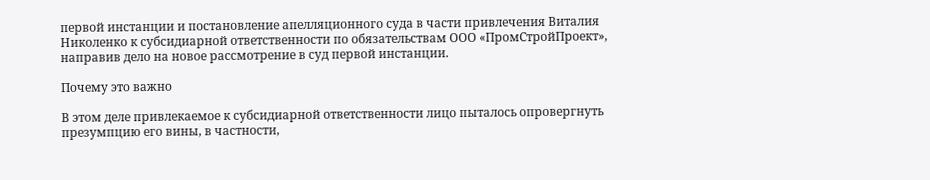первой инстанции и постановление апелляционного суда в части привлечения Виталия Николенко к субсидиарной ответственности по обязательствам ООО «ПромСтройПроект», направив дело на новое рассмотрение в суд первой инстанции.

Почему это важно

В этом деле привлекаемое к субсидиарной ответственности лицо пыталось опровергнуть презумпцию его вины, в частности,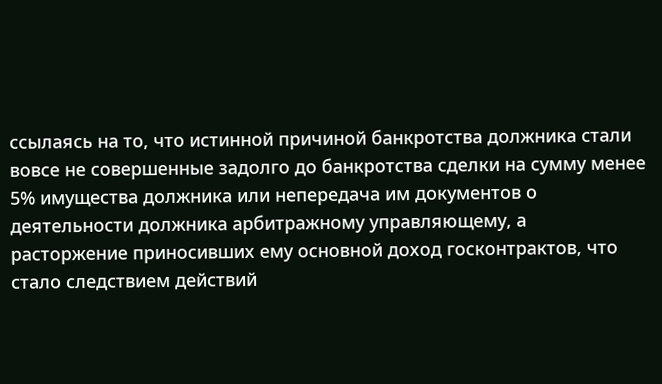ссылаясь на то, что истинной причиной банкротства должника стали вовсе не совершенные задолго до банкротства сделки на сумму менее 5% имущества должника или непередача им документов о деятельности должника арбитражному управляющему, а расторжение приносивших ему основной доход госконтрактов, что стало следствием действий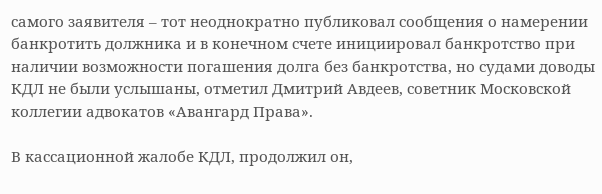самого заявителя – тот неоднократно публиковал сообщения о намерении банкротить должника и в конечном счете инициировал банкротство при наличии возможности погашения долга без банкротства, но судами доводы КДЛ не были услышаны, отметил Дмитрий Авдеев, советник Московской коллегии адвокатов «Авангард Права».

В кассационной жалобе КДЛ, продолжил он,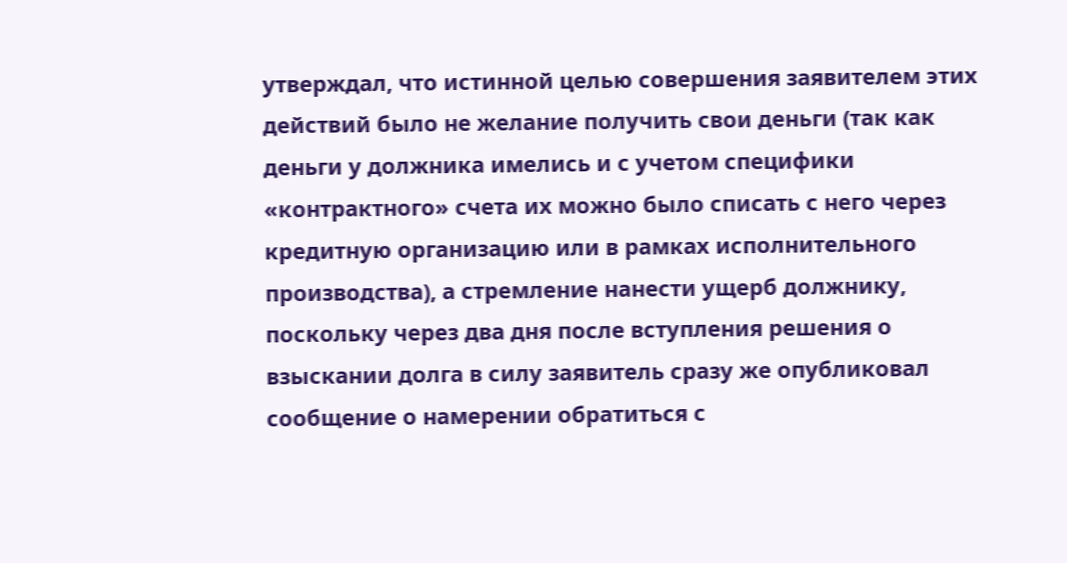утверждал, что истинной целью совершения заявителем этих действий было не желание получить свои деньги (так как деньги у должника имелись и с учетом специфики «контрактного» счета их можно было списать с него через кредитную организацию или в рамках исполнительного производства), а стремление нанести ущерб должнику, поскольку через два дня после вступления решения о взыскании долга в силу заявитель сразу же опубликовал сообщение о намерении обратиться с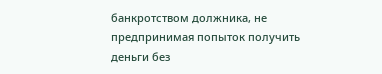банкротством должника, не предпринимая попыток получить деньги без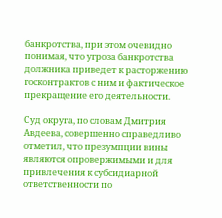банкротства, при этом очевидно понимая, что угроза банкротства должника приведет к расторжению госконтрактов с ним и фактическое прекращение его деятельности.

Суд округа, по словам Дмитрия Авдеева, совершенно справедливо отметил, что презумпции вины являются опровержимыми и для привлечения к субсидиарной ответственности по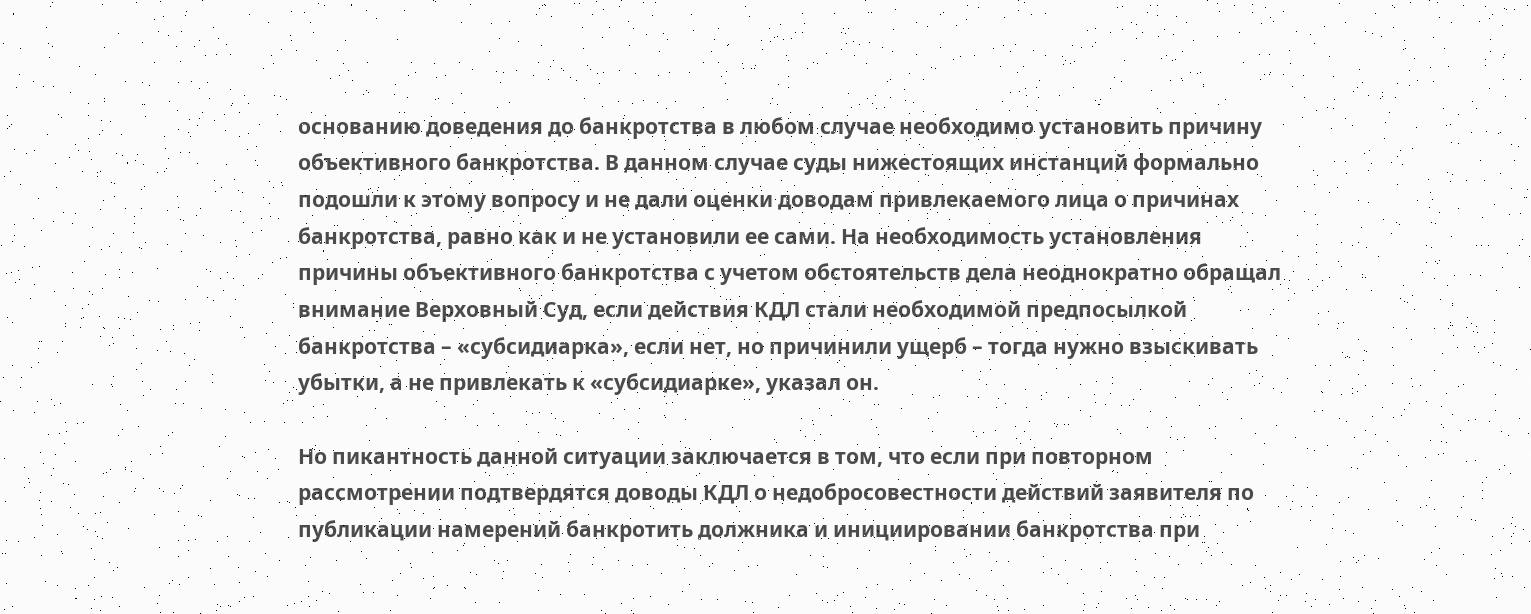основанию доведения до банкротства в любом случае необходимо установить причину объективного банкротства. В данном случае суды нижестоящих инстанций формально подошли к этому вопросу и не дали оценки доводам привлекаемого лица о причинах банкротства, равно как и не установили ее сами. На необходимость установления причины объективного банкротства с учетом обстоятельств дела неоднократно обращал внимание Верховный Суд, если действия КДЛ стали необходимой предпосылкой банкротства – «субсидиарка», если нет, но причинили ущерб – тогда нужно взыскивать убытки, а не привлекать к «субсидиарке», указал он.

Но пикантность данной ситуации заключается в том, что если при повторном рассмотрении подтвердятся доводы КДЛ о недобросовестности действий заявителя по публикации намерений банкротить должника и инициировании банкротства при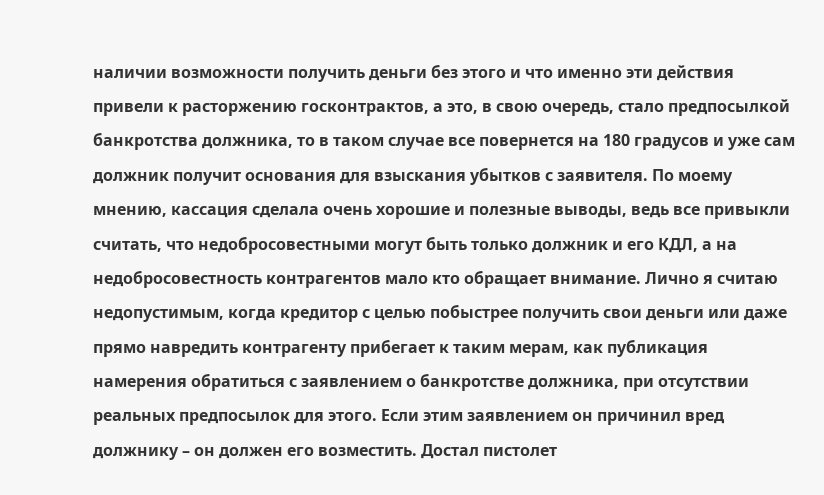наличии возможности получить деньги без этого и что именно эти действия привели к расторжению госконтрактов, а это, в свою очередь, стало предпосылкой банкротства должника, то в таком случае все повернется на 180 градусов и уже сам должник получит основания для взыскания убытков с заявителя. По моему мнению, кассация сделала очень хорошие и полезные выводы, ведь все привыкли считать, что недобросовестными могут быть только должник и его КДЛ, а на недобросовестность контрагентов мало кто обращает внимание. Лично я считаю недопустимым, когда кредитор с целью побыстрее получить свои деньги или даже прямо навредить контрагенту прибегает к таким мерам, как публикация намерения обратиться с заявлением о банкротстве должника, при отсутствии реальных предпосылок для этого. Если этим заявлением он причинил вред должнику – он должен его возместить. Достал пистолет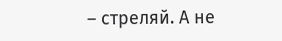– стреляй. А не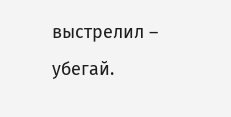выстрелил – убегай.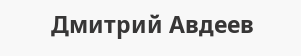Дмитрий Авдеев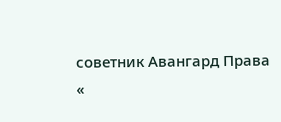советник Авангард Права
«